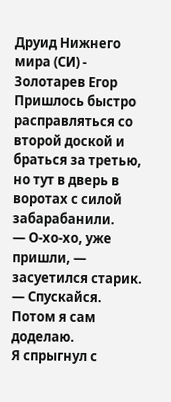Друид Нижнего мира (СИ) - Золотарев Егор
Пришлось быстро расправляться со второй доской и браться за третью, но тут в дверь в воротах с силой забарабанили.
— О-хо-хо, уже пришли, — засуетился старик. — Спускайся. Потом я сам доделаю.
Я спрыгнул с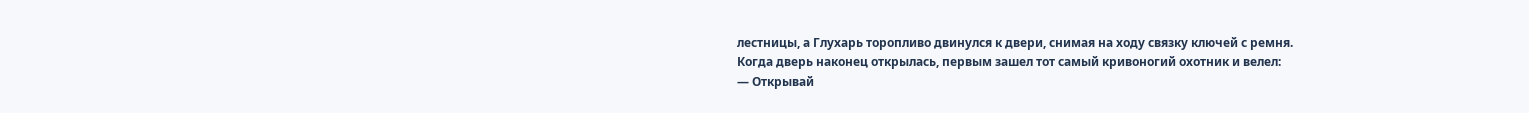лестницы, а Глухарь торопливо двинулся к двери, снимая на ходу связку ключей с ремня.
Когда дверь наконец открылась, первым зашел тот самый кривоногий охотник и велел:
— Открывай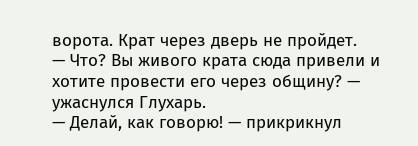ворота. Крат через дверь не пройдет.
— Что? Вы живого крата сюда привели и хотите провести его через общину? — ужаснулся Глухарь.
— Делай, как говорю! — прикрикнул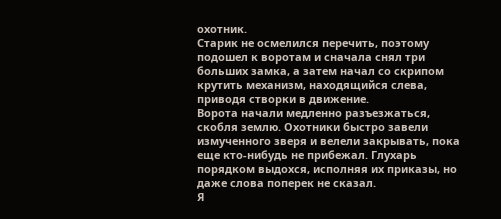охотник.
Старик не осмелился перечить, поэтому подошел к воротам и сначала снял три больших замка, а затем начал со скрипом крутить механизм, находящийся слева, приводя створки в движение.
Ворота начали медленно разъезжаться, скобля землю. Охотники быстро завели измученного зверя и велели закрывать, пока еще кто-нибудь не прибежал. Глухарь порядком выдохся, исполняя их приказы, но даже слова поперек не сказал.
Я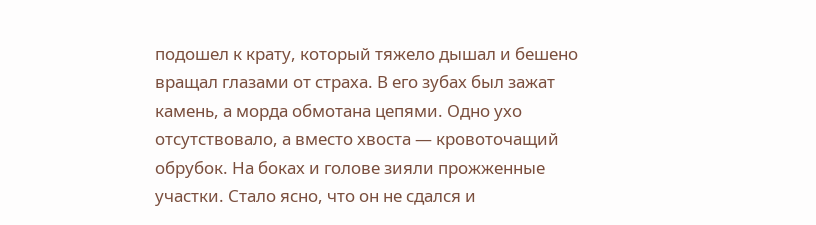подошел к крату, который тяжело дышал и бешено вращал глазами от страха. В его зубах был зажат камень, а морда обмотана цепями. Одно ухо отсутствовало, а вместо хвоста — кровоточащий обрубок. На боках и голове зияли прожженные участки. Стало ясно, что он не сдался и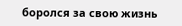боролся за свою жизнь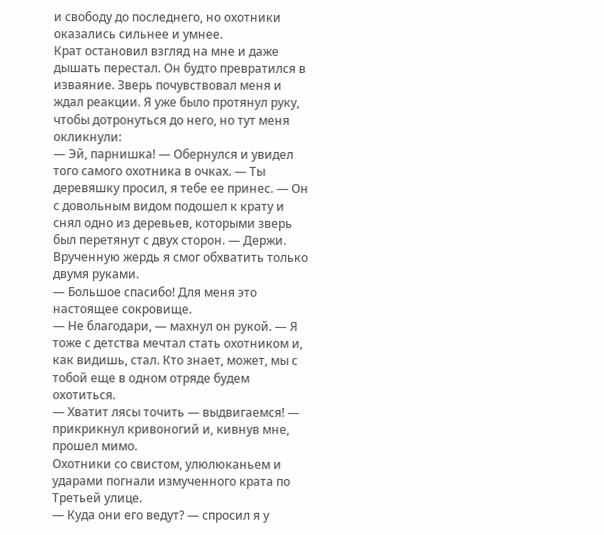и свободу до последнего, но охотники оказались сильнее и умнее.
Крат остановил взгляд на мне и даже дышать перестал. Он будто превратился в изваяние. Зверь почувствовал меня и ждал реакции. Я уже было протянул руку, чтобы дотронуться до него, но тут меня окликнули:
— Эй, парнишка! — Обернулся и увидел того самого охотника в очках. — Ты деревяшку просил, я тебе ее принес. — Он с довольным видом подошел к крату и снял одно из деревьев, которыми зверь был перетянут с двух сторон. — Держи.
Врученную жердь я смог обхватить только двумя руками.
— Большое спасибо! Для меня это настоящее сокровище.
— Не благодари, — махнул он рукой. — Я тоже с детства мечтал стать охотником и, как видишь, стал. Кто знает, может, мы с тобой еще в одном отряде будем охотиться.
— Хватит лясы точить — выдвигаемся! — прикрикнул кривоногий и, кивнув мне, прошел мимо.
Охотники со свистом, улюлюканьем и ударами погнали измученного крата по Третьей улице.
— Куда они его ведут? — спросил я у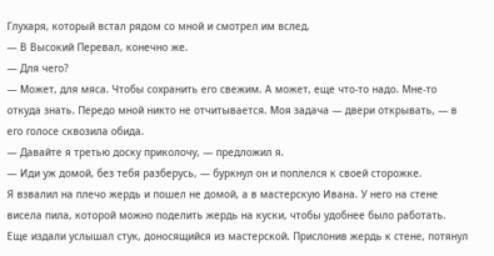Глухаря, который встал рядом со мной и смотрел им вслед.
— В Высокий Перевал, конечно же.
— Для чего?
— Может, для мяса. Чтобы сохранить его свежим. А может, еще что-то надо. Мне-то откуда знать. Передо мной никто не отчитывается. Моя задача — двери открывать, — в его голосе сквозила обида.
— Давайте я третью доску приколочу, — предложил я.
— Иди уж домой, без тебя разберусь, — буркнул он и поплелся к своей сторожке.
Я взвалил на плечо жердь и пошел не домой, а в мастерскую Ивана. У него на стене висела пила, которой можно поделить жердь на куски, чтобы удобнее было работать.
Еще издали услышал стук, доносящийся из мастерской. Прислонив жердь к стене, потянул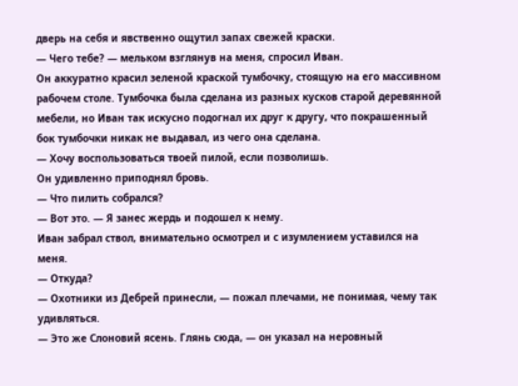дверь на себя и явственно ощутил запах свежей краски.
— Чего тебе? — мельком взглянув на меня, спросил Иван.
Он аккуратно красил зеленой краской тумбочку, стоящую на его массивном рабочем столе. Тумбочка была сделана из разных кусков старой деревянной мебели, но Иван так искусно подогнал их друг к другу, что покрашенный бок тумбочки никак не выдавал, из чего она сделана.
— Хочу воспользоваться твоей пилой, если позволишь.
Он удивленно приподнял бровь.
— Что пилить собрался?
— Вот это. — Я занес жердь и подошел к нему.
Иван забрал ствол, внимательно осмотрел и с изумлением уставился на меня.
— Откуда?
— Охотники из Дебрей принесли, — пожал плечами, не понимая, чему так удивляться.
— Это же Слоновий ясень. Глянь сюда, — он указал на неровный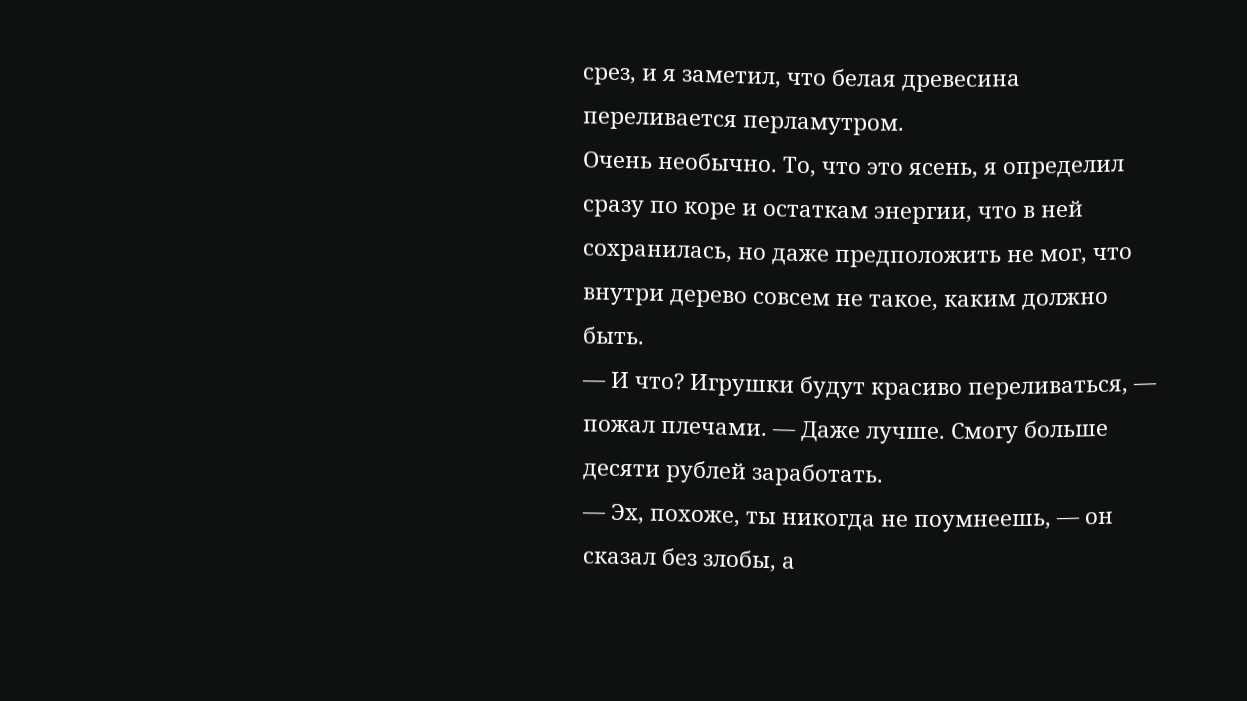срез, и я заметил, что белая древесина переливается перламутром.
Очень необычно. То, что это ясень, я определил сразу по коре и остаткам энергии, что в ней сохранилась, но даже предположить не мог, что внутри дерево совсем не такое, каким должно быть.
— И что? Игрушки будут красиво переливаться, — пожал плечами. — Даже лучше. Смогу больше десяти рублей заработать.
— Эх, похоже, ты никогда не поумнеешь, — он сказал без злобы, а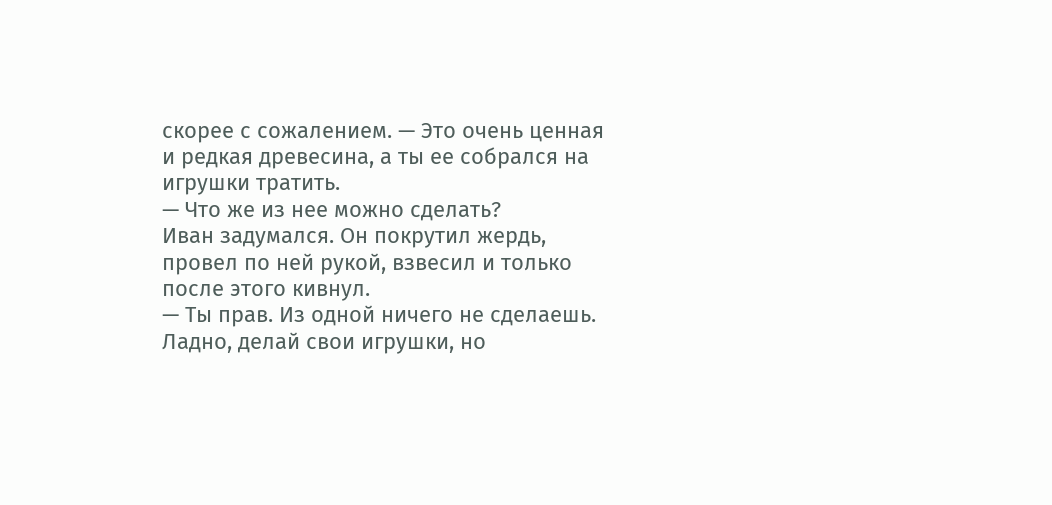скорее с сожалением. — Это очень ценная и редкая древесина, а ты ее собрался на игрушки тратить.
— Что же из нее можно сделать?
Иван задумался. Он покрутил жердь, провел по ней рукой, взвесил и только после этого кивнул.
— Ты прав. Из одной ничего не сделаешь. Ладно, делай свои игрушки, но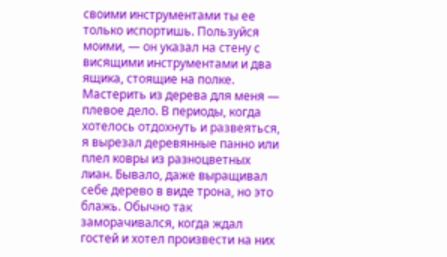своими инструментами ты ее только испортишь. Пользуйся моими, — он указал на стену с висящими инструментами и два ящика, стоящие на полке.
Мастерить из дерева для меня — плевое дело. В периоды, когда хотелось отдохнуть и развеяться, я вырезал деревянные панно или плел ковры из разноцветных лиан. Бывало, даже выращивал себе дерево в виде трона, но это блажь. Обычно так заморачивался, когда ждал гостей и хотел произвести на них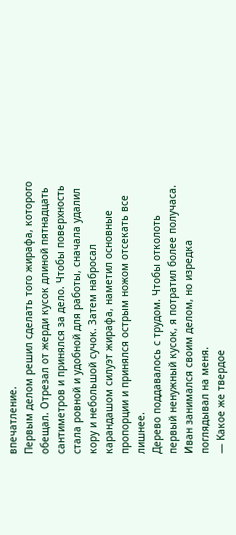впечатление.
Первым делом решил сделать того жирафа, которого обещал. Отрезал от жерди кусок длиной пятнадцать сантиметров и принялся за дело. Чтобы поверхность стала ровной и удобной для работы, сначала удалил кору и небольшой сучок. Затем набросал карандашом силуэт жирафа, наметил основные пропорции и принялся острым ножом отсекать все лишнее.
Дерево поддавалось с трудом. Чтобы отколоть первый ненужный кусок, я потратил более получаса. Иван занимался своим делом, но изредка поглядывал на меня.
— Какое же твердое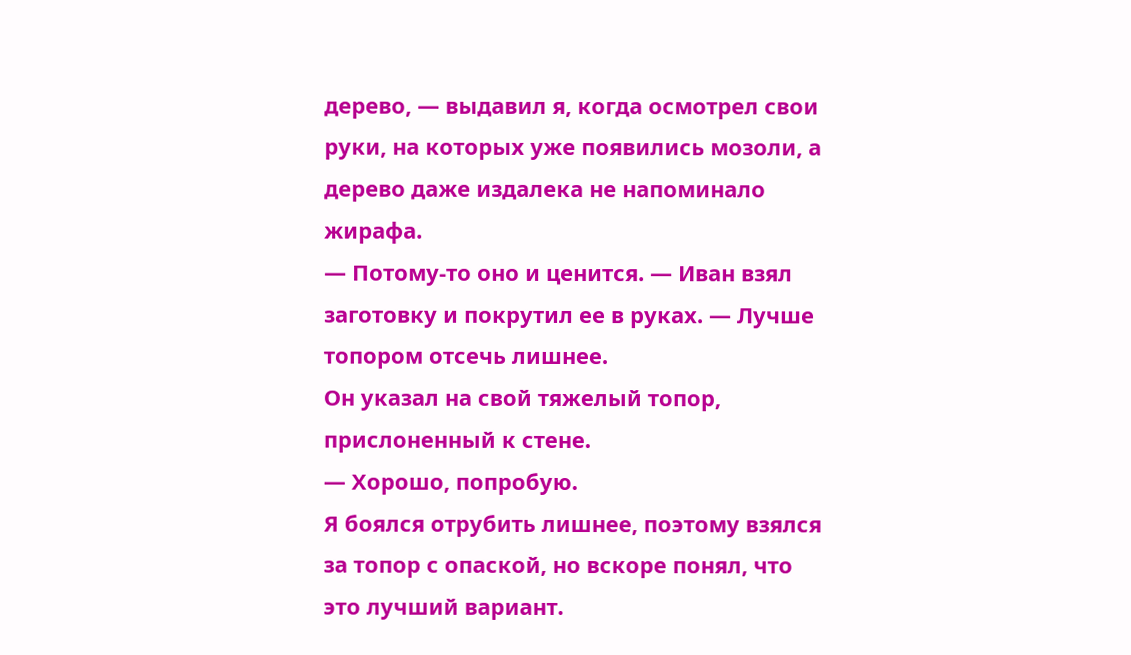дерево, — выдавил я, когда осмотрел свои руки, на которых уже появились мозоли, а дерево даже издалека не напоминало жирафа.
— Потому-то оно и ценится. — Иван взял заготовку и покрутил ее в руках. — Лучше топором отсечь лишнее.
Он указал на свой тяжелый топор, прислоненный к стене.
— Хорошо, попробую.
Я боялся отрубить лишнее, поэтому взялся за топор с опаской, но вскоре понял, что это лучший вариант.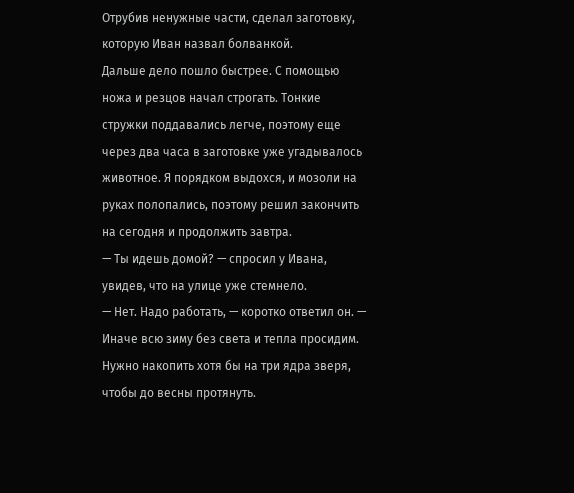Отрубив ненужные части, сделал заготовку, которую Иван назвал болванкой.
Дальше дело пошло быстрее. С помощью ножа и резцов начал строгать. Тонкие стружки поддавались легче, поэтому еще через два часа в заготовке уже угадывалось животное. Я порядком выдохся, и мозоли на руках полопались, поэтому решил закончить на сегодня и продолжить завтра.
— Ты идешь домой? — спросил у Ивана, увидев, что на улице уже стемнело.
— Нет. Надо работать, — коротко ответил он. — Иначе всю зиму без света и тепла просидим. Нужно накопить хотя бы на три ядра зверя, чтобы до весны протянуть.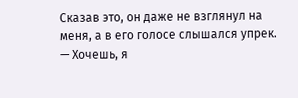Сказав это, он даже не взглянул на меня, а в его голосе слышался упрек.
— Хочешь, я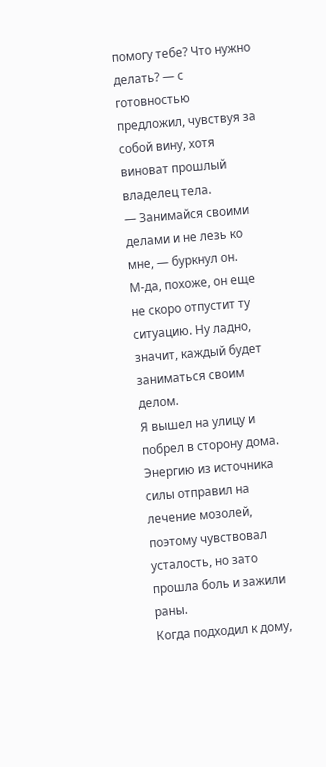помогу тебе? Что нужно делать? — с готовностью предложил, чувствуя за собой вину, хотя виноват прошлый владелец тела.
— Занимайся своими делами и не лезь ко мне, — буркнул он.
М-да, похоже, он еще не скоро отпустит ту ситуацию. Ну ладно, значит, каждый будет заниматься своим делом.
Я вышел на улицу и побрел в сторону дома. Энергию из источника силы отправил на лечение мозолей, поэтому чувствовал усталость, но зато прошла боль и зажили раны.
Когда подходил к дому,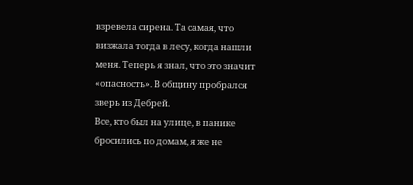взревела сирена. Та самая, что визжала тогда в лесу, когда нашли меня. Теперь я знал, что это значит «опасность». В общину пробрался зверь из Дебрей.
Все, кто был на улице, в панике бросились по домам, я же не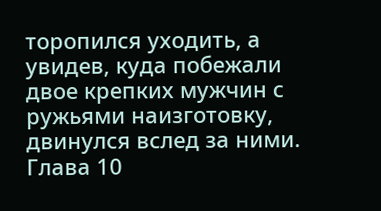торопился уходить, а увидев, куда побежали двое крепких мужчин с ружьями наизготовку, двинулся вслед за ними.
Глава 10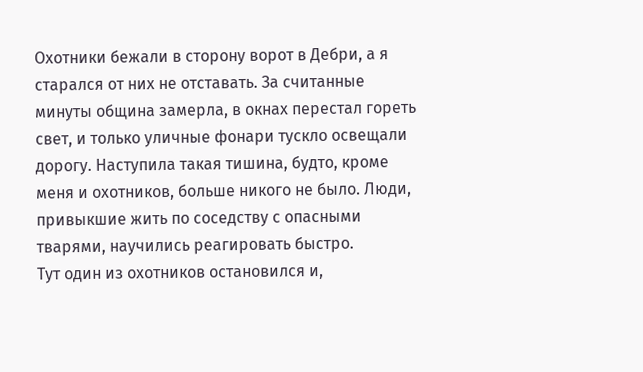Охотники бежали в сторону ворот в Дебри, а я старался от них не отставать. За считанные минуты община замерла, в окнах перестал гореть свет, и только уличные фонари тускло освещали дорогу. Наступила такая тишина, будто, кроме меня и охотников, больше никого не было. Люди, привыкшие жить по соседству с опасными тварями, научились реагировать быстро.
Тут один из охотников остановился и,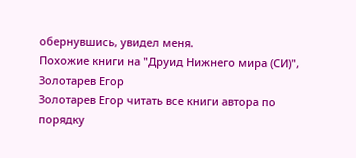обернувшись, увидел меня.
Похожие книги на "Друид Нижнего мира (СИ)", Золотарев Егор
Золотарев Егор читать все книги автора по порядку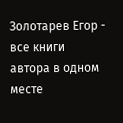Золотарев Егор - все книги автора в одном месте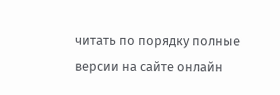читать по порядку полные версии на сайте онлайн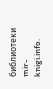библиотеки mir-knigi.info.